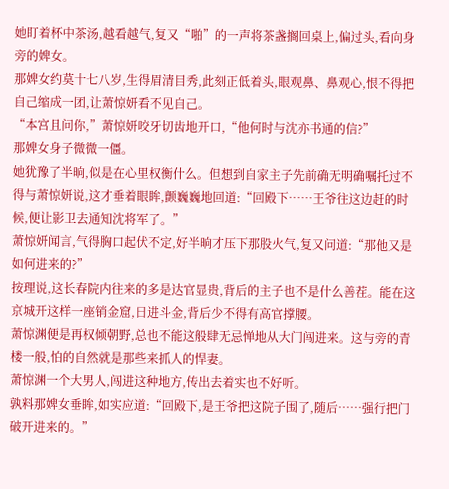她盯着杯中茶汤,越看越气,复又“啪”的一声将茶盏搁回桌上,偏过头,看向身旁的婢女。
那婢女约莫十七八岁,生得眉清目秀,此刻正低着头,眼观鼻、鼻观心,恨不得把自己缩成一团,让萧惊妍看不见自己。
“本宫且问你,”萧惊妍咬牙切齿地开口,“他何时与沈亦书通的信?”
那婢女身子微微一僵。
她犹豫了半晌,似是在心里权衡什么。但想到自家主子先前确无明确嘱托过不得与萧惊妍说,这才垂着眼眸,颤巍巍地回道:“回殿下……王爷往这边赶的时候,便让影卫去通知沈将军了。”
萧惊妍闻言,气得胸口起伏不定,好半晌才压下那股火气,复又问道:“那他又是如何进来的?”
按理说,这长春院内往来的多是达官显贵,背后的主子也不是什么善茬。能在这京城开这样一座销金窟,日进斗金,背后少不得有高官撑腰。
萧惊渊便是再权倾朝野,总也不能这般肆无忌惮地从大门闯进来。这与旁的青楼一般,怕的自然就是那些来抓人的悍妻。
萧惊渊一个大男人,闯进这种地方,传出去着实也不好听。
孰料那婢女垂眸,如实应道:“回殿下,是王爷把这院子围了,随后……强行把门破开进来的。”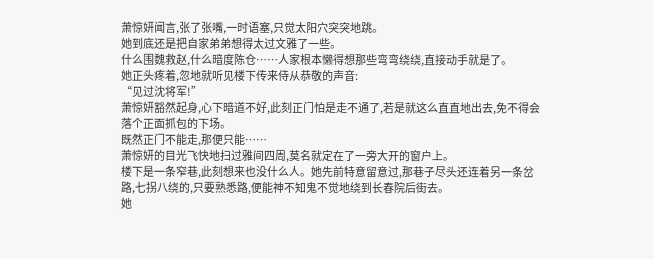萧惊妍闻言,张了张嘴,一时语塞,只觉太阳穴突突地跳。
她到底还是把自家弟弟想得太过文雅了一些。
什么围魏救赵,什么暗度陈仓……人家根本懒得想那些弯弯绕绕,直接动手就是了。
她正头疼着,忽地就听见楼下传来侍从恭敬的声音:
“见过沈将军!”
萧惊妍豁然起身,心下暗道不好,此刻正门怕是走不通了,若是就这么直直地出去,免不得会落个正面抓包的下场。
既然正门不能走,那便只能……
萧惊妍的目光飞快地扫过雅间四周,莫名就定在了一旁大开的窗户上。
楼下是一条窄巷,此刻想来也没什么人。她先前特意留意过,那巷子尽头还连着另一条岔路,七拐八绕的,只要熟悉路,便能神不知鬼不觉地绕到长春院后街去。
她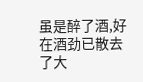虽是醉了酒,好在酒劲已散去了大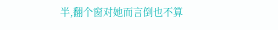半,翻个窗对她而言倒也不算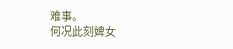难事。
何况此刻婢女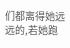们都离得她远远的,若她跑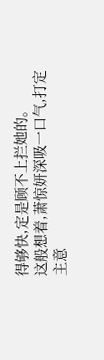得够快,定是顾不上拦她的。
这般想着,萧惊妍深吸一口气,打定主意